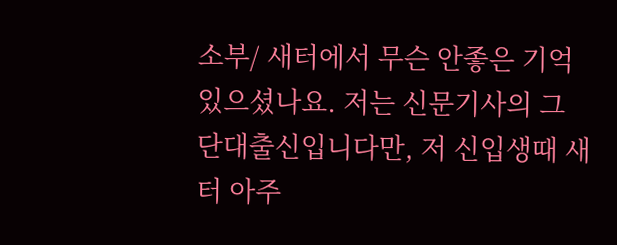소부/ 새터에서 무슨 안좋은 기억 있으셨나요. 저는 신문기사의 그 단대출신입니다만, 저 신입생때 새터 아주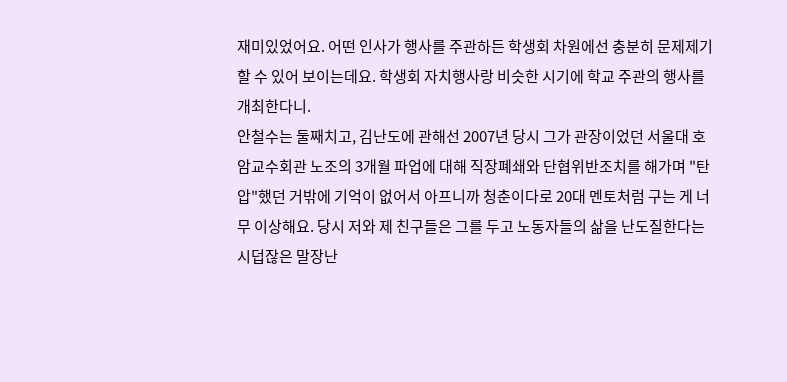재미있었어요. 어떤 인사가 행사를 주관하든 학생회 차원에선 충분히 문제제기 할 수 있어 보이는데요. 학생회 자치행사랑 비슷한 시기에 학교 주관의 행사를 개최한다니.
안철수는 둘째치고, 김난도에 관해선 2007년 당시 그가 관장이었던 서울대 호암교수회관 노조의 3개월 파업에 대해 직장폐쇄와 단협위반조치를 해가며 "탄압"했던 거밖에 기억이 없어서 아프니까 청춘이다로 20대 멘토처럼 구는 게 너무 이상해요. 당시 저와 제 친구들은 그를 두고 노동자들의 삶을 난도질한다는 시덥잖은 말장난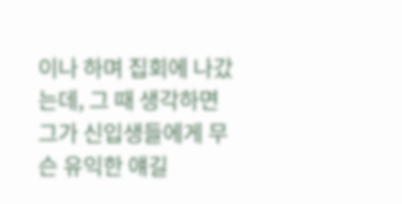이나 하며 집회에 나갔는데, 그 때 생각하면 그가 신입생들에게 무슨 유익한 얘길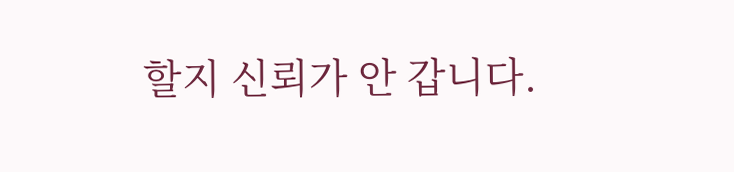할지 신뢰가 안 갑니다.